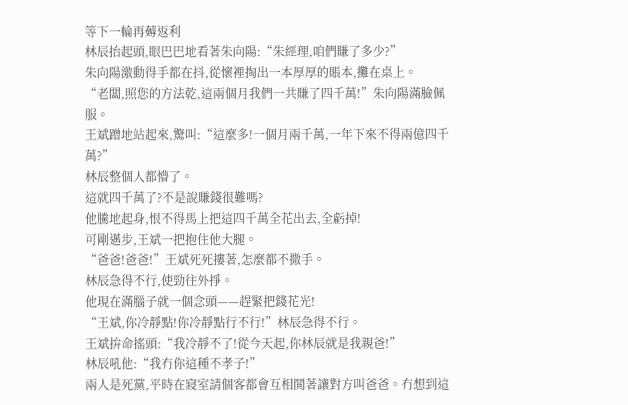等下一輪再薅返利
林辰抬起頭,眼巴巴地看著朱向陽:“朱經理,咱們賺了多少?”
朱向陽激動得手都在抖,從懷裡掏出一本厚厚的賬本,攤在桌上。
“老闆,照您的方法乾,這兩個月我們一共賺了四千萬!”朱向陽滿臉佩服。
王斌蹭地站起來,驚叫:“這麼多!一個月兩千萬,一年下來不得兩億四千萬?”
林辰整個人都懵了。
這就四千萬了?不是說賺錢很難嗎?
他騰地起身,恨不得馬上把這四千萬全花出去,全虧掉!
可剛邁步,王斌一把抱住他大腿。
“爸爸!爸爸!”王斌死死摟著,怎麼都不撒手。
林辰急得不行,使勁往外掙。
他現在滿腦子就一個念頭——趕緊把錢花光!
“王斌,你冷靜點!你冷靜點行不行!”林辰急得不行。
王斌拚命搖頭:“我冷靜不了!從今天起,你林辰就是我親爸!”
林辰吼他:“我冇你這種不孝子!”
兩人是死黨,平時在寢室請個客都會互相鬨著讓對方叫爸爸。冇想到這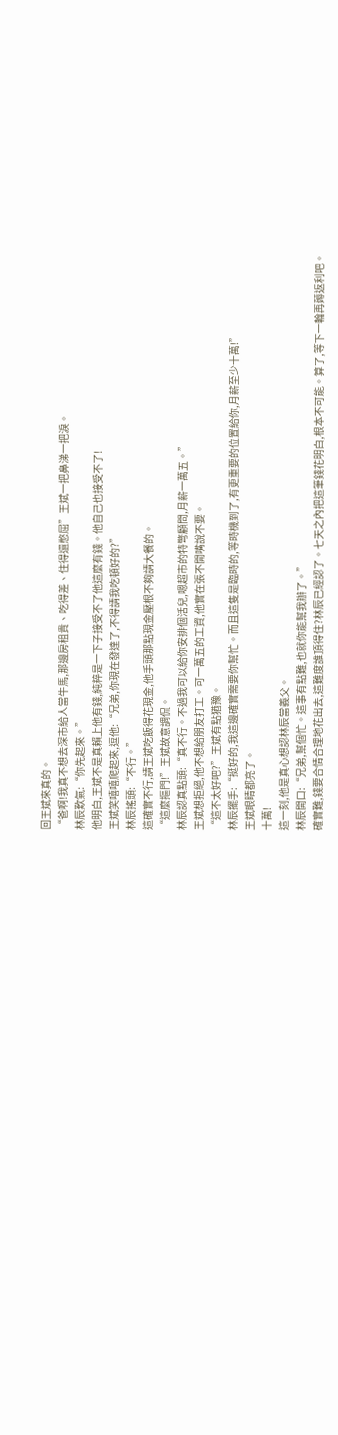回王斌來真的。
“爸啊!我真不想去深市給人當牛馬,那邊房租貴、吃得差、住得還憋屈”王斌一把鼻涕一把淚。
林辰歎氣:“你先起來。”
他明白,王斌不是真賴上他有錢,純粹是一下子接受不了他這麼有錢。他自己也接受不了!
王斌笑嘻嘻爬起來,逗他:“兄弟,你現在發達了,不得請我吃頓好的?”
林辰搖頭:“不行。”
這確實不行,請王斌吃飯得花現金,他手頭那點現金壓根不夠請大餐的。
“這麼摳門!”王斌故意調侃。
林辰認真點頭:“真不行。不過我可以給你安排個活兒,嗯超市的特彆顧問,月薪一萬五。”
王斌想拒絕,他不想給朋友打工。可一萬五的工資,他實在張不開嘴說不要。
“這不太好吧?”王斌有點猶豫。
林辰擺手:“挺好的,我這邊確實需要你幫忙。而且這隻是臨時的,等時機到了,有更重要的位置給你,月薪至少十萬!”
王斌眼睛都亮了。
十萬!
這一刻,他是真心想認林辰當義父。
林辰開口:“兄弟,幫個忙。這事有點難,也就你能幫我辦了。”
確實難,錢要合情合理地花出去,這難度誰頂得住?林辰已經認了。七天之內把這筆錢花明白,根本不可能。算了,等下一輪再薅返利吧。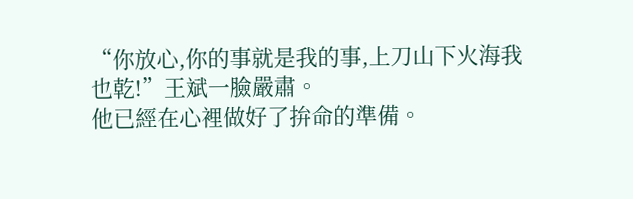“你放心,你的事就是我的事,上刀山下火海我也乾!”王斌一臉嚴肅。
他已經在心裡做好了拚命的準備。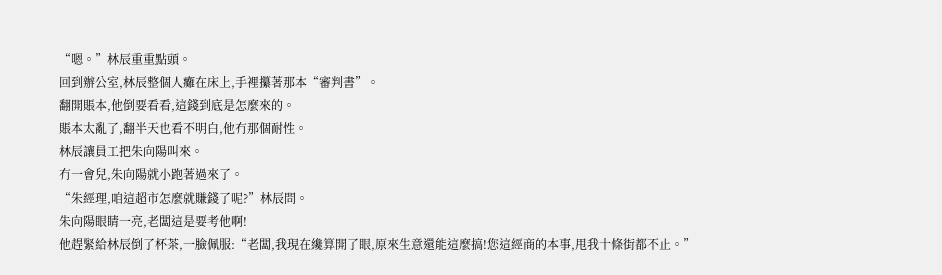“嗯。”林辰重重點頭。
回到辦公室,林辰整個人癱在床上,手裡攥著那本“審判書”。
翻開賬本,他倒要看看,這錢到底是怎麼來的。
賬本太亂了,翻半天也看不明白,他冇那個耐性。
林辰讓員工把朱向陽叫來。
冇一會兒,朱向陽就小跑著過來了。
“朱經理,咱這超市怎麼就賺錢了呢?”林辰問。
朱向陽眼睛一亮,老闆這是要考他啊!
他趕緊給林辰倒了杯茶,一臉佩服:“老闆,我現在纔算開了眼,原來生意還能這麼搞!您這經商的本事,甩我十條街都不止。”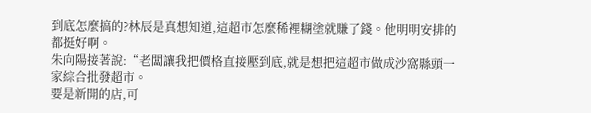到底怎麼搞的?林辰是真想知道,這超市怎麼稀裡糊塗就賺了錢。他明明安排的都挺好啊。
朱向陽接著說:“老闆讓我把價格直接壓到底,就是想把這超市做成沙窩縣頭一家綜合批發超市。
要是新開的店,可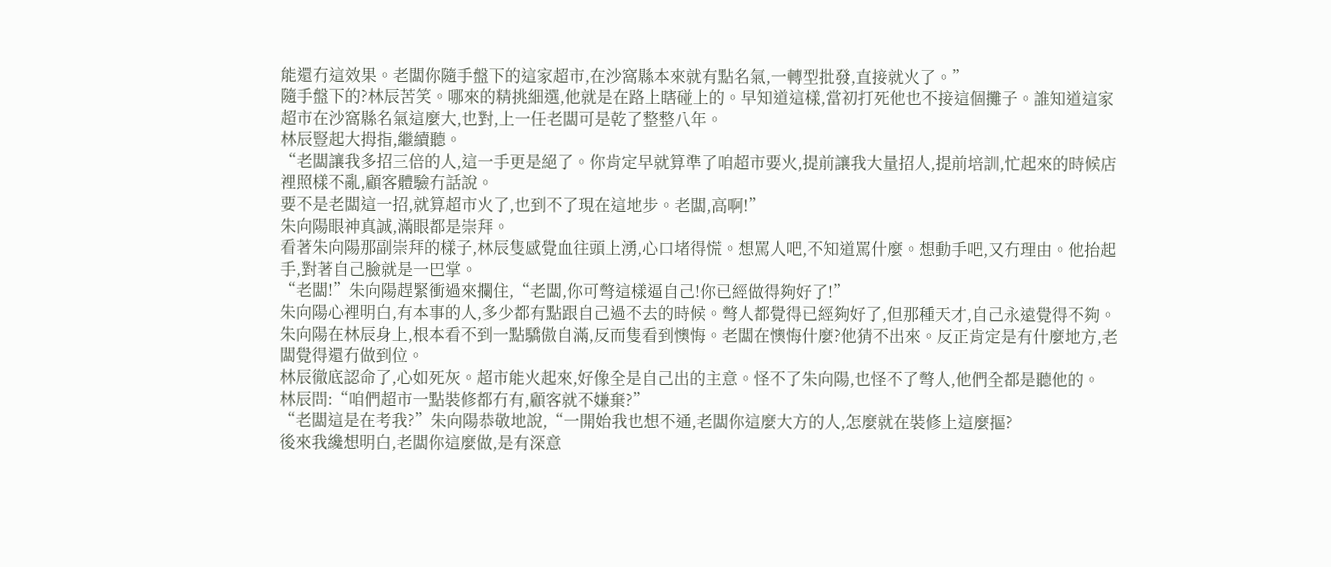能還冇這效果。老闆你隨手盤下的這家超市,在沙窩縣本來就有點名氣,一轉型批發,直接就火了。”
隨手盤下的?林辰苦笑。哪來的精挑細選,他就是在路上瞎碰上的。早知道這樣,當初打死他也不接這個攤子。誰知道這家超市在沙窩縣名氣這麼大,也對,上一任老闆可是乾了整整八年。
林辰豎起大拇指,繼續聽。
“老闆讓我多招三倍的人,這一手更是絕了。你肯定早就算準了咱超市要火,提前讓我大量招人,提前培訓,忙起來的時候店裡照樣不亂,顧客體驗冇話說。
要不是老闆這一招,就算超市火了,也到不了現在這地步。老闆,高啊!”
朱向陽眼神真誠,滿眼都是崇拜。
看著朱向陽那副崇拜的樣子,林辰隻感覺血往頭上湧,心口堵得慌。想罵人吧,不知道罵什麼。想動手吧,又冇理由。他抬起手,對著自己臉就是一巴掌。
“老闆!”朱向陽趕緊衝過來攔住,“老闆,你可彆這樣逼自己!你已經做得夠好了!”
朱向陽心裡明白,有本事的人,多少都有點跟自己過不去的時候。彆人都覺得已經夠好了,但那種天才,自己永遠覺得不夠。
朱向陽在林辰身上,根本看不到一點驕傲自滿,反而隻看到懊悔。老闆在懊悔什麼?他猜不出來。反正肯定是有什麼地方,老闆覺得還冇做到位。
林辰徹底認命了,心如死灰。超市能火起來,好像全是自己出的主意。怪不了朱向陽,也怪不了彆人,他們全都是聽他的。
林辰問:“咱們超市一點裝修都冇有,顧客就不嫌棄?”
“老闆這是在考我?”朱向陽恭敬地說,“一開始我也想不通,老闆你這麼大方的人,怎麼就在裝修上這麼摳?
後來我纔想明白,老闆你這麼做,是有深意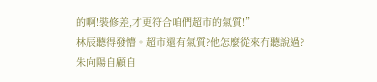的啊!裝修差,才更符合咱們超市的氣質!”
林辰聽得發懵。超市還有氣質?他怎麼從來冇聽說過?
朱向陽自顧自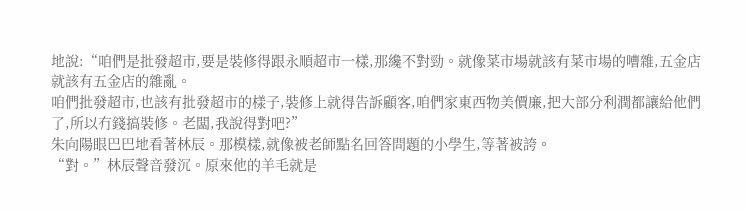地說:“咱們是批發超市,要是裝修得跟永順超市一樣,那纔不對勁。就像菜市場就該有菜市場的嘈雜,五金店就該有五金店的雜亂。
咱們批發超市,也該有批發超市的樣子,裝修上就得告訴顧客,咱們家東西物美價廉,把大部分利潤都讓給他們了,所以冇錢搞裝修。老闆,我說得對吧?”
朱向陽眼巴巴地看著林辰。那模樣,就像被老師點名回答問題的小學生,等著被誇。
“對。”林辰聲音發沉。原來他的羊毛就是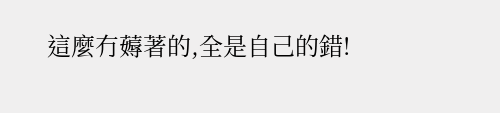這麼冇薅著的,全是自己的錯!